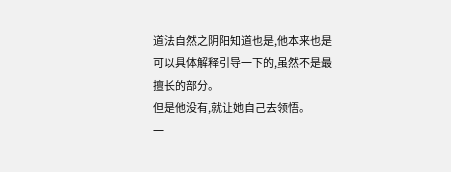道法自然之阴阳知道也是,他本来也是可以具体解释引导一下的,虽然不是最擅长的部分。
但是他没有,就让她自己去领悟。
一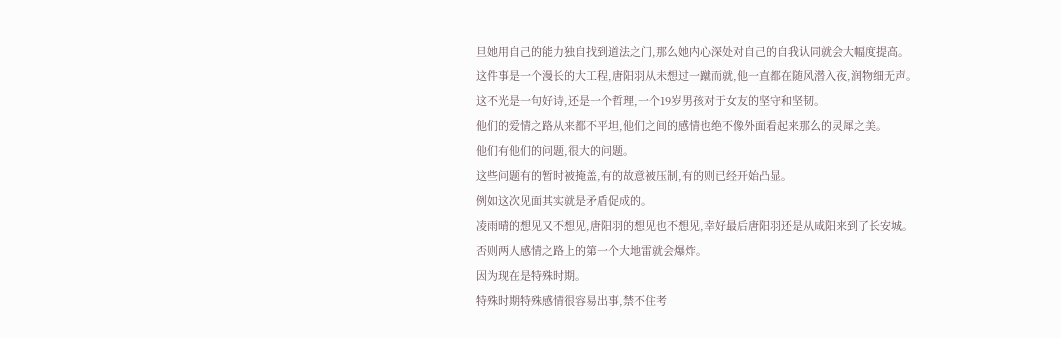旦她用自己的能力独自找到道法之门,那么她内心深处对自己的自我认同就会大幅度提高。
这件事是一个漫长的大工程,唐阳羽从未想过一蹴而就,他一直都在随风潜入夜,润物细无声。
这不光是一句好诗,还是一个哲理,一个19岁男孩对于女友的坚守和坚韧。
他们的爱情之路从来都不平坦,他们之间的感情也绝不像外面看起来那么的灵犀之美。
他们有他们的问题,很大的问题。
这些问题有的暂时被掩盖,有的故意被压制,有的则已经开始凸显。
例如这次见面其实就是矛盾促成的。
凌雨晴的想见又不想见,唐阳羽的想见也不想见,幸好最后唐阳羽还是从咸阳来到了长安城。
否则两人感情之路上的第一个大地雷就会爆炸。
因为现在是特殊时期。
特殊时期特殊感情很容易出事,禁不住考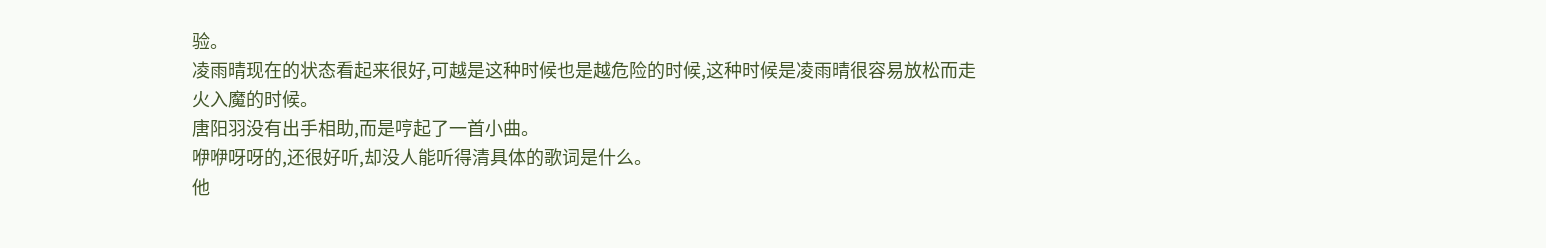验。
凌雨晴现在的状态看起来很好,可越是这种时候也是越危险的时候,这种时候是凌雨晴很容易放松而走火入魔的时候。
唐阳羽没有出手相助,而是哼起了一首小曲。
咿咿呀呀的,还很好听,却没人能听得清具体的歌词是什么。
他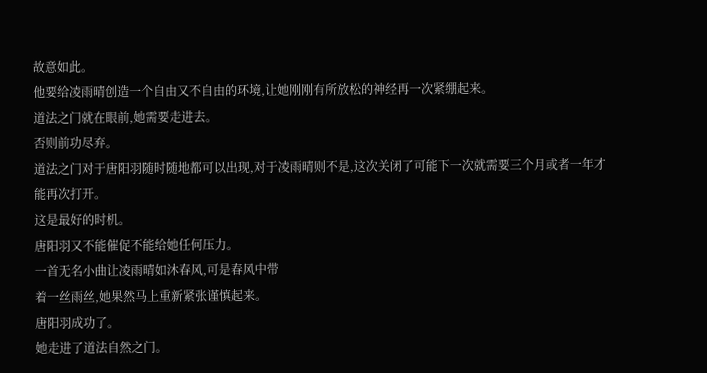故意如此。
他要给凌雨晴创造一个自由又不自由的环境,让她刚刚有所放松的神经再一次紧绷起来。
道法之门就在眼前,她需要走进去。
否则前功尽弃。
道法之门对于唐阳羽随时随地都可以出现,对于凌雨晴则不是,这次关闭了可能下一次就需要三个月或者一年才能再次打开。
这是最好的时机。
唐阳羽又不能催促不能给她任何压力。
一首无名小曲让凌雨晴如沐春风,可是春风中带
着一丝雨丝,她果然马上重新紧张谨慎起来。
唐阳羽成功了。
她走进了道法自然之门。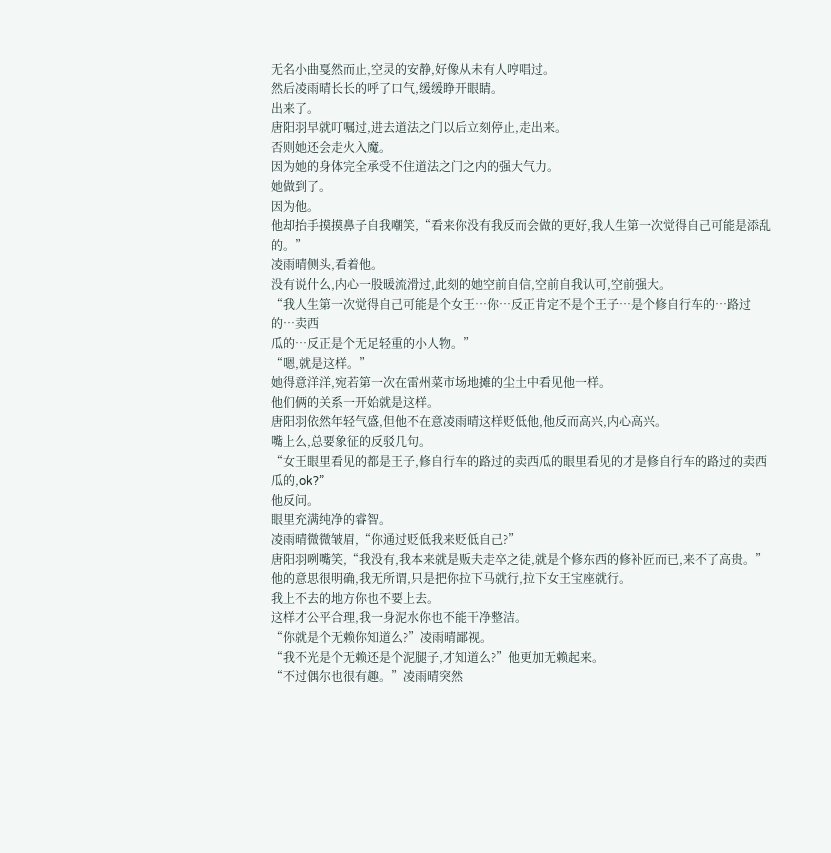无名小曲戛然而止,空灵的安静,好像从未有人哼唱过。
然后凌雨晴长长的呼了口气,缓缓睁开眼睛。
出来了。
唐阳羽早就叮嘱过,进去道法之门以后立刻停止,走出来。
否则她还会走火入魔。
因为她的身体完全承受不住道法之门之内的强大气力。
她做到了。
因为他。
他却抬手摸摸鼻子自我嘲笑,“看来你没有我反而会做的更好,我人生第一次觉得自己可能是添乱的。”
凌雨晴侧头,看着他。
没有说什么,内心一股暖流滑过,此刻的她空前自信,空前自我认可,空前强大。
“我人生第一次觉得自己可能是个女王…你…反正肯定不是个王子…是个修自行车的…路过的…卖西
瓜的…反正是个无足轻重的小人物。”
“嗯,就是这样。”
她得意洋洋,宛若第一次在雷州菜市场地摊的尘土中看见他一样。
他们俩的关系一开始就是这样。
唐阳羽依然年轻气盛,但他不在意凌雨晴这样贬低他,他反而高兴,内心高兴。
嘴上么,总要象征的反驳几句。
“女王眼里看见的都是王子,修自行车的路过的卖西瓜的眼里看见的才是修自行车的路过的卖西瓜的,ok?”
他反问。
眼里充满纯净的睿智。
凌雨晴微微皱眉,“你通过贬低我来贬低自己?”
唐阳羽咧嘴笑,“我没有,我本来就是贩夫走卒之徒,就是个修东西的修补匠而已,来不了高贵。”
他的意思很明确,我无所谓,只是把你拉下马就行,拉下女王宝座就行。
我上不去的地方你也不要上去。
这样才公平合理,我一身泥水你也不能干净整洁。
“你就是个无赖你知道么?”凌雨晴鄙视。
“我不光是个无赖还是个泥腿子,才知道么?”他更加无赖起来。
“不过偶尔也很有趣。”凌雨晴突然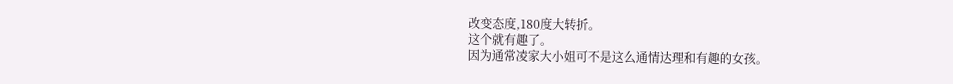改变态度,180度大转折。
这个就有趣了。
因为通常凌家大小姐可不是这么通情达理和有趣的女孩。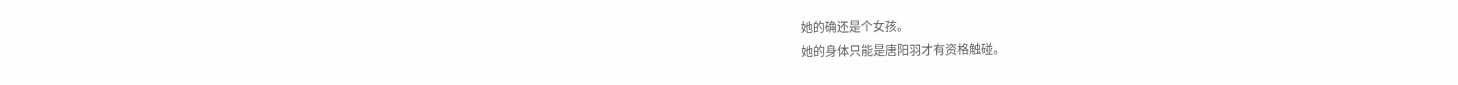她的确还是个女孩。
她的身体只能是唐阳羽才有资格触碰。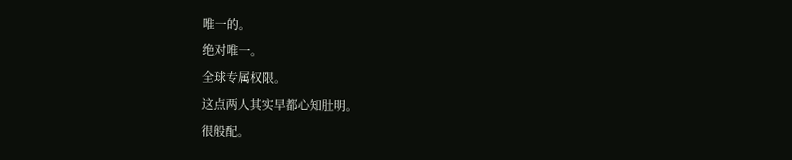唯一的。
绝对唯一。
全球专属权限。
这点两人其实早都心知肚明。
很般配。